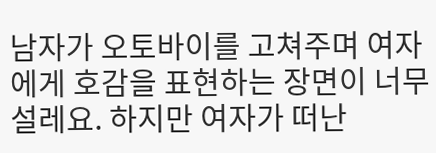남자가 오토바이를 고쳐주며 여자에게 호감을 표현하는 장면이 너무 설레요. 하지만 여자가 떠난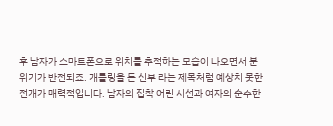후 남자가 스마트폰으로 위치를 추적하는 모습이 나오면서 분위기가 반전되죠. 개틀링을 든 신부 라는 제목처럼 예상치 못한 전개가 매력적입니다. 남자의 집착 어린 시선과 여자의 순수한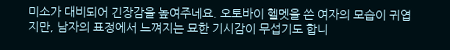미소가 대비되어 긴장감을 높여주네요. 오토바이 헬멧을 쓴 여자의 모습이 귀엽지만, 남자의 표정에서 느껴지는 묘한 기시감이 무섭기도 합니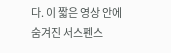다. 이 짧은 영상 안에 숨겨진 서스펜스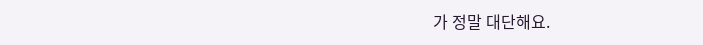가 정말 대단해요.